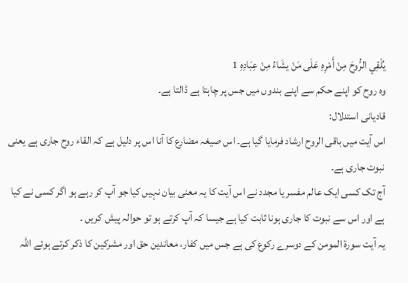يُلْقِي الرُّوحَ مِنْ أَمْرِهِ عَلَى مَنْ يشَاءُ مِنْ عِبَادِهِ 1
وہ روح کو اپنے حکم سے اپنے بندوں میں جس پر چاہتا ہے ڈالتا ہے۔
قادیانی استدلال:
اس آیت میں باقی الروح ارشاد فرمایا گیا ہے۔ اس صیغہ مضارع کا آنا اس پر دلیل ہے کہ القاء روح جاری ہے یعنی نبوت جاری ہے۔
آج تک کسی ایک عالم مفسر یا مجدد نے اس آیت کا یہ معنی بیان نہیں کیا جو آپ کر رہے ہو اگر کسی نے کیا ہے اور اس سے نبوت کا جاری ہونا ثابت کیا ہے جیسا کہ آپ کرتے ہو تو حوالہ پیش کریں ۔
یہ آیت سورۃ المومن کے دوسرے رکوع کی ہے جس میں کفار، معاندین حق اور مشرکین کا ذکر کرتے ہوئے اللہ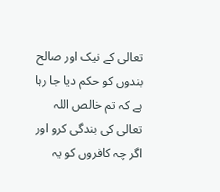تعالی کے نیک اور صالح بندوں کو حکم دیا جا رہا ہے کہ تم خالص اللہ تعالی کی بندگی کرو اور اگر چہ کافروں کو یہ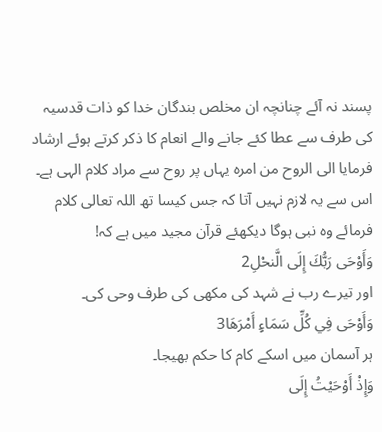پسند نہ آئے چنانچہ ان مخلص بندگان خدا کو ذات قدسیہ کی طرف سے عطا کئے جانے والے انعام کا ذکر کرتے ہوئے ارشاد فرمایا الی الروح من امرہ یہاں پر روح سے مراد کلام الہی ہے۔ اس سے یہ لازم نہیں آتا کہ جس کیسا تھ اللہ تعالی کلام فرمائے وہ نبی ہوگا دیکھئے قرآن مجید میں ہے کہ!
وَأَوْحَى رَبُّكَ إِلَى الَّنحْلِ2
اور تیرے رب نے شہد کی مکھی کی طرف وحی کی۔
وَأَوْحَى فِي كُلِّ سَمَاءٍ أَمْرَهَا3
ہر آسمان میں اسکے کام کا حکم بھیجا۔
وَإِذْ أَوْحَيْتُ إِلَى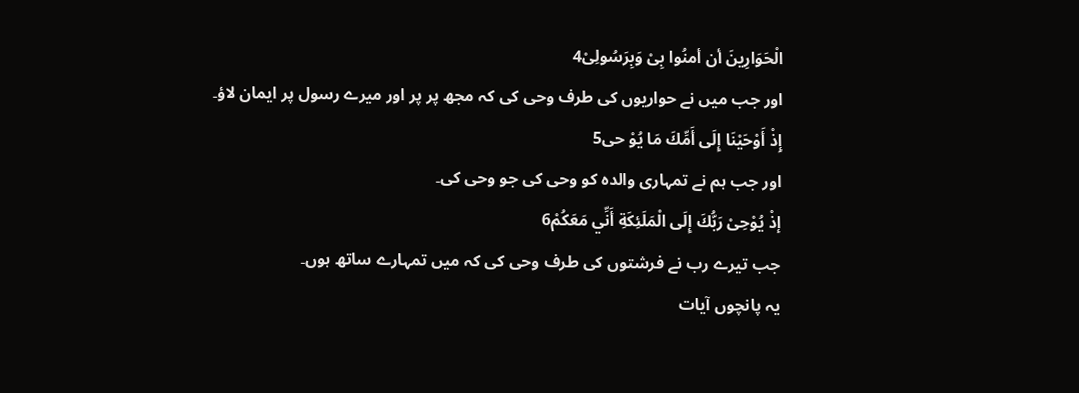الْحَوَارِينَ أن أمنُوا بِیْ وَبِرَسُولِیْ4
اور جب میں نے حواریوں کی طرف وحی کی کہ مجھ پر پر اور میرے رسول پر ایمان لاؤ۔
إِذْ أَوْحَيْنَا إِلَى أَمِّكَ مَا يُوْ حی5
اور جب ہم نے تمہاری والدہ کو وحی کی جو وحی کی۔
إذْ يُوْحِىْ رَبُّكَ إِلَى الْمَلَئِكَةِ أَنِّي مَعَكُمْ6
جب تیرے رب نے فرشتوں کی طرف وحی کی کہ میں تمہارے ساتھ ہوں۔
یہ پانچوں آیات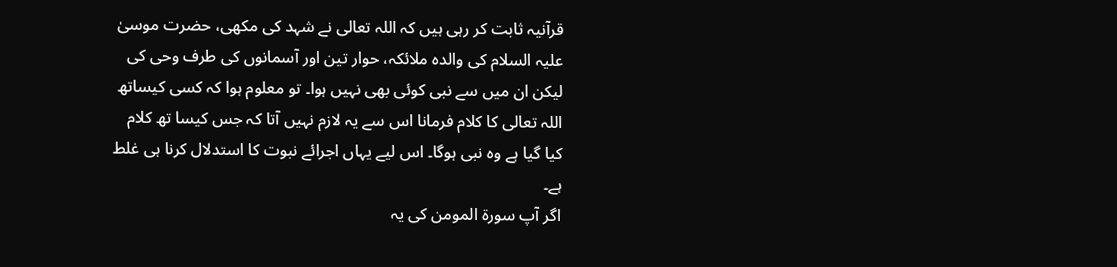قرآنیہ ثابت کر رہی ہیں کہ اللہ تعالی نے شہد کی مکھی، حضرت موسیٰ علیہ السلام کی والدہ ملائکہ، حوار تین اور آسمانوں کی طرف وحی کی لیکن ان میں سے نبی کوئی بھی نہیں ہوا۔ تو معلوم ہوا کہ کسی کیساتھ اللہ تعالی کا کلام فرمانا اس سے یہ لازم نہیں آتا کہ جس کیسا تھ کلام کیا گیا ہے وہ نبی ہوگا۔ اس لیے یہاں اجرائے نبوت کا استدلال کرنا ہی غلط ہے۔
اگر آپ سورۃ المومن کی یہ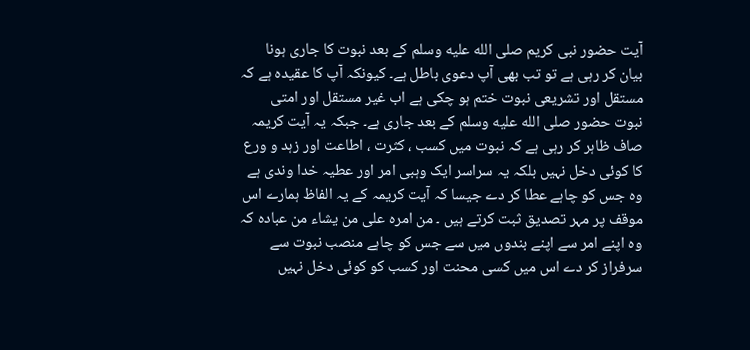آیت حضور نبی کریم صلى الله عليه وسلم کے بعد نبوت کا جاری ہونا بیان کر رہی ہے تو تب بھی آپ دعوی باطل ہے۔ کیونکہ آپ کا عقیدہ ہے کہ مستقل اور تشریعی نبوت ختم ہو چکی ہے اب غیر مستقل اور امتی نبوت حضور صلى الله عليه وسلم کے بعد جاری ہے۔ جبکہ یہ آیت کریمہ صاف ظاہر کر رہی ہے کہ نبوت میں کسب ، کثرت ، اطاعت اور زہد و ورع کا کوئی دخل نہیں بلکہ یہ سراسر ایک وہبی امر اور عطیہ خدا وندی ہے وہ جس کو چاہے عطا کر دے جیسا کہ آیت کریمہ کے یہ الفاظ ہمارے اس موقف پر مہر تصدیق ثبت کرتے ہیں ۔ من امرہ علی من يشاء من عبادہ کہ وہ اپنے امر سے اپنے بندوں میں سے جس کو چاہے منصب نبوت سے سرفراز کر دے اس میں کسی محنت اور کسب کو کوئی دخل نہیں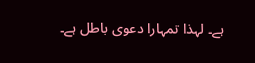ہے۔ لہذا تمہارا دعوی باطل ہے۔